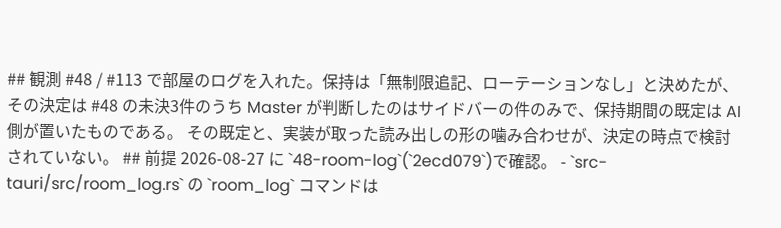## 観測 #48 / #113 で部屋のログを入れた。保持は「無制限追記、ローテーションなし」と決めたが、その決定は #48 の未決3件のうち Master が判断したのはサイドバーの件のみで、保持期間の既定は AI 側が置いたものである。 その既定と、実装が取った読み出しの形の噛み合わせが、決定の時点で検討されていない。 ## 前提 2026-08-27 に `48-room-log`(`2ecd079`)で確認。 - `src-tauri/src/room_log.rs` の `room_log` コマンドは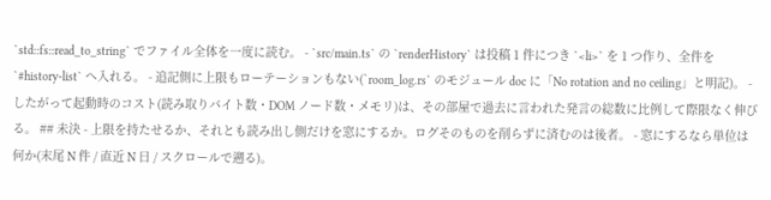`std::fs::read_to_string` でファイル全体を一度に読む。 - `src/main.ts` の `renderHistory` は投稿 1 件につき `<li>` を 1 つ作り、全件を `#history-list` へ入れる。 - 追記側に上限もローテーションもない(`room_log.rs` のモジュール doc に「No rotation and no ceiling」と明記)。 - したがって起動時のコスト(読み取りバイト数・DOM ノード数・メモリ)は、その部屋で過去に言われた発言の総数に比例して際限なく伸びる。 ## 未決 - 上限を持たせるか、それとも読み出し側だけを窓にするか。ログそのものを削らずに済むのは後者。 - 窓にするなら単位は何か(末尾 N 件 / 直近 N 日 / スクロールで遡る)。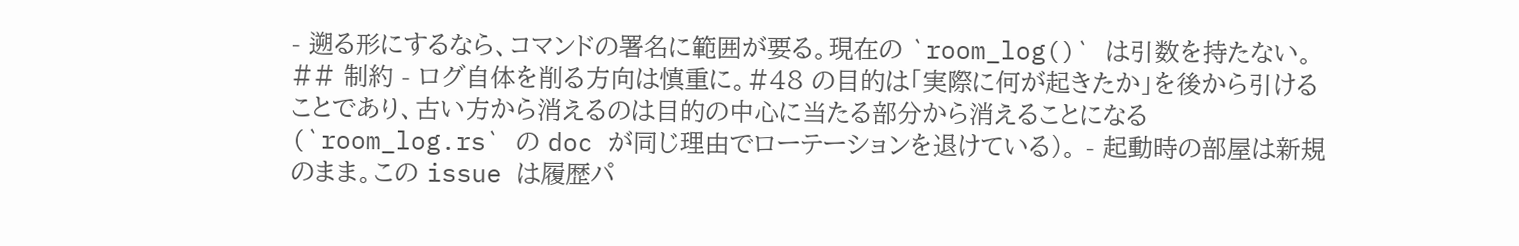- 遡る形にするなら、コマンドの署名に範囲が要る。現在の `room_log()` は引数を持たない。 ## 制約 - ログ自体を削る方向は慎重に。#48 の目的は「実際に何が起きたか」を後から引けることであり、古い方から消えるのは目的の中心に当たる部分から消えることになる(`room_log.rs` の doc が同じ理由でローテーションを退けている)。 - 起動時の部屋は新規のまま。この issue は履歴パ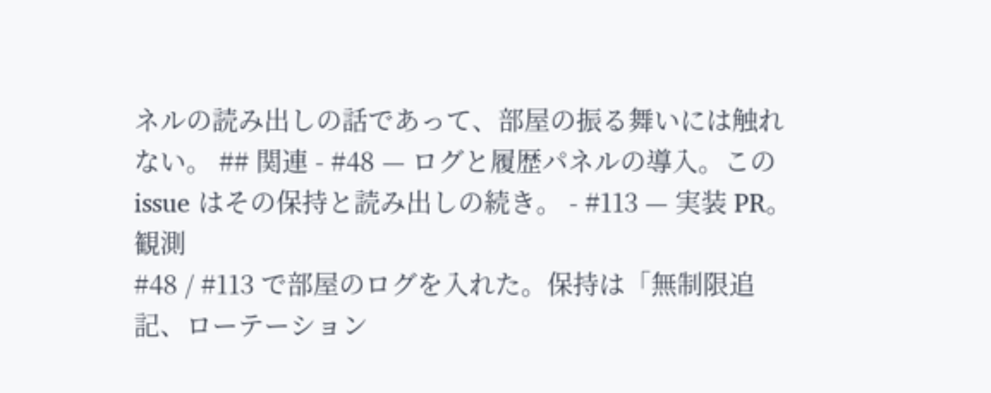ネルの読み出しの話であって、部屋の振る舞いには触れない。 ## 関連 - #48 — ログと履歴パネルの導入。この issue はその保持と読み出しの続き。 - #113 — 実装 PR。
観測
#48 / #113 で部屋のログを入れた。保持は「無制限追記、ローテーション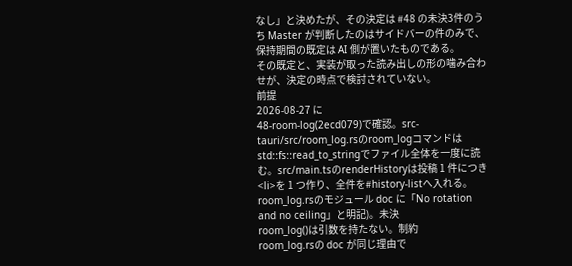なし」と決めたが、その決定は #48 の未決3件のうち Master が判断したのはサイドバーの件のみで、保持期間の既定は AI 側が置いたものである。
その既定と、実装が取った読み出しの形の噛み合わせが、決定の時点で検討されていない。
前提
2026-08-27 に
48-room-log(2ecd079)で確認。src-tauri/src/room_log.rsのroom_logコマンドはstd::fs::read_to_stringでファイル全体を一度に読む。src/main.tsのrenderHistoryは投稿 1 件につき<li>を 1 つ作り、全件を#history-listへ入れる。room_log.rsのモジュール doc に「No rotation and no ceiling」と明記)。未決
room_log()は引数を持たない。制約
room_log.rsの doc が同じ理由で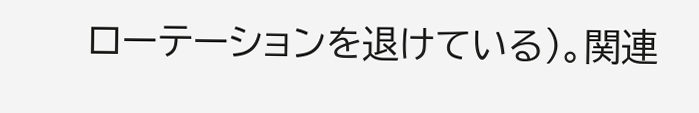ローテーションを退けている)。関連